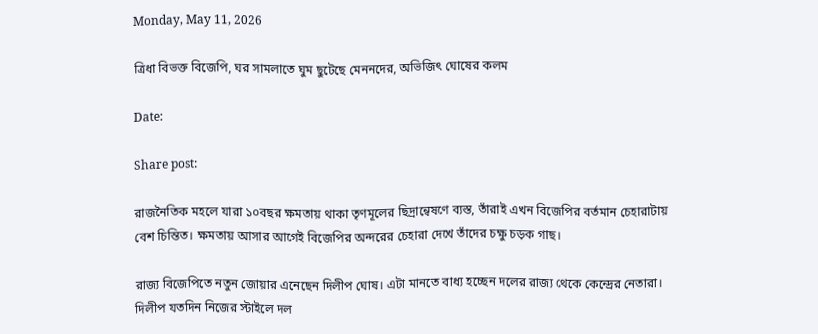Monday, May 11, 2026

ত্রিধা বিভক্ত বিজেপি, ঘর সামলাতে ঘুম ছুটেছে মেননদের, অভিজিৎ ঘোষের কলম

Date:

Share post:

রাজনৈতিক মহলে যারা ১০বছর ক্ষমতায় থাকা তৃণমূলের ছিদ্রান্বেষণে ব্যস্ত, তাঁরাই এখন বিজেপির বর্তমান চেহারাটায় বেশ চিন্তিত। ক্ষমতায় আসার আগেই বিজেপির অন্দরের চেহারা দেখে তাঁদের চক্ষু চড়ক গাছ।

রাজ্য বিজেপিতে নতুন জোয়ার এনেছেন দিলীপ ঘোষ। এটা মানতে বাধ্য হচ্ছেন দলের রাজ্য থেকে কেন্দ্রের নেতারা। দিলীপ যতদিন নিজের স্টাইলে দল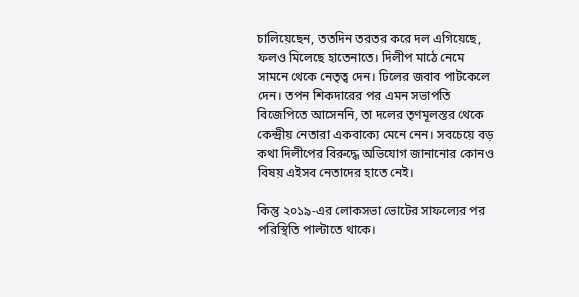চালিয়েছেন, ততদিন তরতর করে দল এগিয়েছে, ফলও মিলেছে হাতেনাতে। দিলীপ মাঠে নেমে সামনে থেকে নেতৃত্ব দেন। ঢিলের জবাব পাটকেলে দেন। তপন শিকদারের পর এমন সভাপতি বিজেপিতে আসেননি, তা দলের তৃণমূলস্তর থেকে কেন্দ্রীয় নেতারা একবাক্যে মেনে নেন। সবচেয়ে বড় কথা দিলীপের বিরুদ্ধে অভিযোগ জানানোর কোনও বিষয় এইসব নেতাদের হাতে নেই।

কিন্তু ২০১৯-এর লোকসভা ভোটের সাফল্যের পর পরিস্থিতি পাল্টাতে থাকে।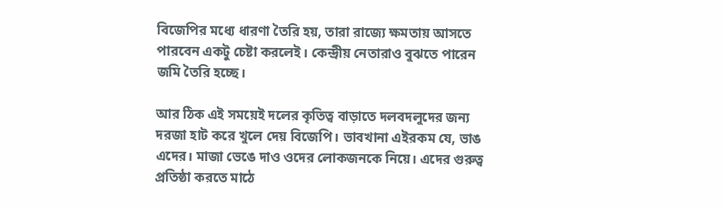বিজেপির মধ্যে ধারণা তৈরি হয়, তারা রাজ্যে ক্ষমতায় আসতে পারবেন একটু চেষ্টা করলেই। কেন্দ্রীয় নেতারাও বুঝতে পারেন জমি তৈরি হচ্ছে।

আর ঠিক এই সময়েই দলের কৃতিত্ব বাড়াতে দলবদলুদের জন্য দরজা হাট করে খুলে দেয় বিজেপি। ভাবখানা এইরকম যে, ভাঙ এদের। মাজা ভেঙে দাও ওদের লোকজনকে নিয়ে। এদের গুরুত্ব প্রতিষ্ঠা করতে মাঠে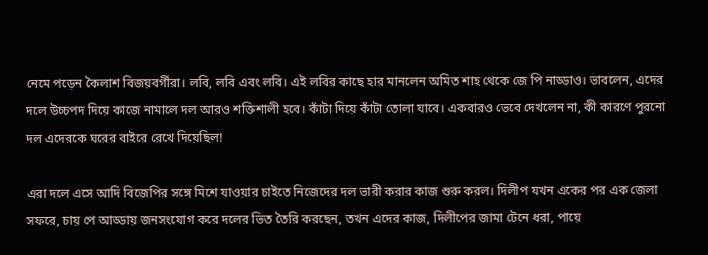নেমে পড়েন কৈলাশ বিজয়বর্গীরা। লবি, লবি এবং লবি। এই লবির কাছে হার মানলেন অমিত শাহ থেকে জে পি নাড্ডাও। ভাবলেন, এদের দলে উচ্চপদ দিয়ে কাজে নামালে দল আরও শক্তিশালী হবে। কাঁটা দিয়ে কাঁটা তোলা যাবে। একবারও ভেবে দেখলেন না, কী কারণে পুরনো দল এদেরকে ঘরের বাইরে রেখে দিয়েছিল!

এরা দলে এসে আদি বিজেপির সঙ্গে মিশে যাওয়ার চাইতে নিজেদের দল ভারী করার কাজ শুরু করল। দিলীপ যখন একের পর এক জেলা সফরে, চায় পে আড্ডায় জনসংযোগ করে দলের ভিত তৈরি করছেন, তখন এদের কাজ, দিলীপের জামা টেনে ধরা, পায়ে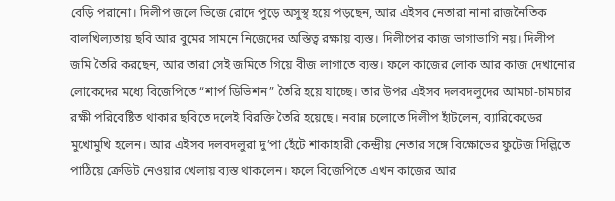বেড়ি পরানো। দিলীপ জলে ভিজে রোদে পুড়ে অসুস্থ হয়ে পড়ছেন, আর এইসব নেতারা নানা রাজনৈতিক বালখিল্যতায় ছবি আর বুমের সামনে নিজেদের অস্তিত্ব রক্ষায় ব্যস্ত। দিলীপের কাজ ভাগাভাগি নয়। দিলীপ জমি তৈরি করছেন, আর তারা সেই জমিতে গিয়ে বীজ লাগাতে ব্যস্ত। ফলে কাজের লোক আর কাজ দেখানোর লোকেদের মধ্যে বিজেপিতে “শার্প ডিভিশন” তৈরি হয়ে যাচ্ছে। তার উপর এইসব দলবদলুদের আমচা-চামচার রক্ষী পরিবেষ্টিত থাকার ছবিতে দলেই বিরক্তি তৈরি হয়েছে। নবান্ন চলোতে দিলীপ হাঁটলেন, ব্যারিকেডের মুখোমুখি হলেন। আর এইসব দলবদলুরা দু’পা হেঁটে শাকাহারী কেন্দ্রীয় নেতার সঙ্গে বিক্ষোভের ফুটেজ দিল্লিতে পাঠিয়ে ক্রেডিট নেওয়ার খেলায় ব্যস্ত থাকলেন। ফলে বিজেপিতে এখন কাজের আর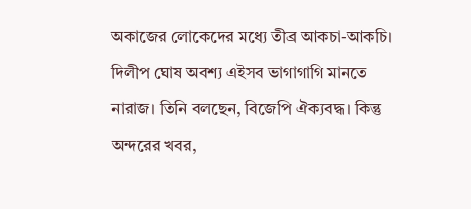অকাজের লোকেদের মধ্যে তীব্র আকচা-আকচি। দিলীপ ঘোষ অবশ্য এইসব ভাগাগাগি মানতে নারাজ। তিনি বলছেন, বিজেপি ঐক্যবদ্ধ। কিন্তু অন্দরের খবর,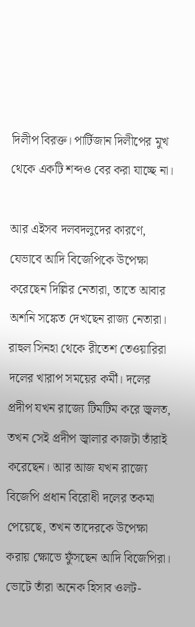দিলীপ বিরক্ত। পার্টিজান দিলীপের মুখ থেকে একটি শব্দও বের করা যাচ্ছে না।

আর এইসব দলবদলুদের কারণে, যেভাবে আদি বিজেপিকে উপেক্ষা করেছেন দিল্লির নেতারা, তাতে আবার অশনি সঙ্কেত দেখছেন রাজ্য নেতারা। রাহুল সিনহা থেকে রীতেশ তেওয়ারিরা দলের খারাপ সময়ের কর্মী। দলের প্রদীপ যখন রাজ্যে টিমটিম করে জ্বলত, তখন সেই প্রদীপ জ্বালার কাজটা তাঁরাই করেছেন। আর আজ যখন রাজ্যে বিজেপি প্রধান বিরোধী দলের তকমা পেয়েছে, তখন তাদেরকে উপেক্ষা করায় ক্ষোভে ফুঁসছেন আদি বিজেপিরা। ভোটে তাঁরা অনেক হিসাব ওলট-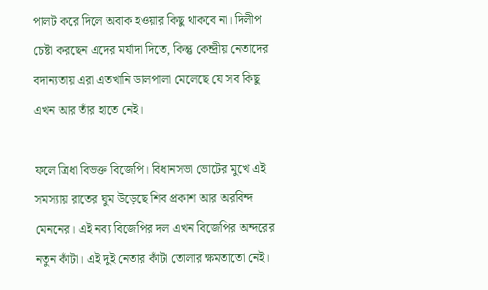পালট করে দিলে অবাক হওয়ার কিছু থাকবে না। দিলীপ চেষ্টা করছেন এদের মর্যাদা দিতে, কিন্তু কেন্দ্রীয় নেতাদের বদান্যতায় এরা এতখানি ডালপালা মেলেছে যে সব কিছু এখন আর তাঁর হাতে নেই।

ফলে ত্রিধা বিভক্ত বিজেপি। বিধানসভা ভোটের মুখে এই সমস্যায় রাতের ঘুম উড়েছে শিব প্রকাশ আর অরবিন্দ মেননের। এই নব্য বিজেপির দল এখন বিজেপির অন্দরের নতুন কাঁটা। এই দুই নেতার কাঁটা তোলার ক্ষমতাতো নেই।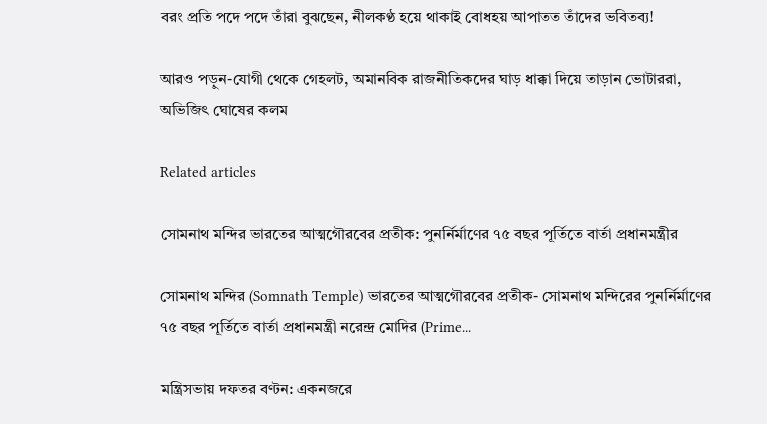বরং প্রতি পদে পদে তাঁরা বুঝছেন, নীলকণ্ঠ হয়ে থাকাই বোধহয় আপাতত তাঁদের ভবিতব্য!

আরও পড়ুন-যোগী থেকে গেহলট, অমানবিক রাজনীতিকদের ঘাড় ধাক্কা দিয়ে তাড়ান ভোটাররা, অভিজিৎ ঘোষের কলম

Related articles

সোমনাথ মন্দির ভারতের আত্মগৌরবের প্রতীক: পুনর্নির্মাণের ৭৫ বছর পূর্তিতে বার্তা প্রধানমন্ত্রীর

সোমনাথ মন্দির (Somnath Temple) ভারতের আত্মগৌরবের প্রতীক- সোমনাথ মন্দিরের পুনর্নির্মাণের ৭৫ বছর পূর্তিতে বার্তা প্রধানমন্ত্রী নরেন্দ্র মোদির (Prime...

মন্ত্রিসভায় দফতর বণ্টন: একনজরে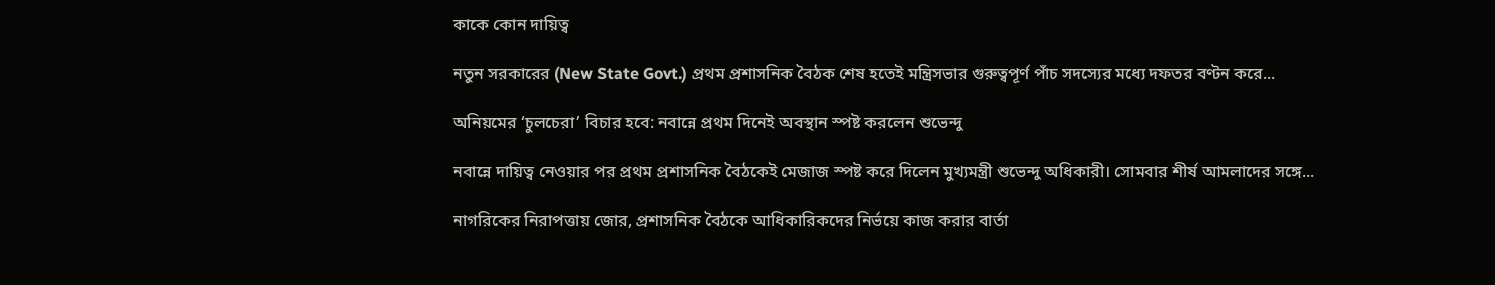কাকে কোন দায়িত্ব

নতুন সরকারের (New State Govt.) প্রথম প্রশাসনিক বৈঠক শেষ হতেই মন্ত্রিসভার গুরুত্বপূর্ণ পাঁচ সদস্যের মধ্যে দফতর বণ্টন করে...

অনিয়মের ‘চুলচেরা’ বিচার হবে: নবান্নে প্রথম দিনেই অবস্থান স্পষ্ট করলেন শুভেন্দু

নবান্নে দায়িত্ব নেওয়ার পর প্রথম প্রশাসনিক বৈঠকেই মেজাজ স্পষ্ট করে দিলেন মুখ্যমন্ত্রী শুভেন্দু অধিকারী। সোমবার শীর্ষ আমলাদের সঙ্গে...

নাগরিকের নিরাপত্তায় জোর, প্রশাসনিক বৈঠকে আধিকারিকদের নির্ভয়ে কাজ করার বার্তা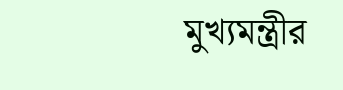মুখ্যমন্ত্রীর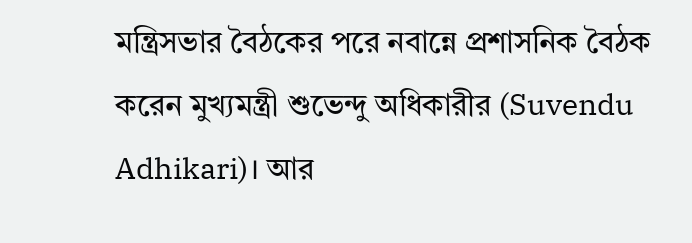মন্ত্রিসভার বৈঠকের পরে নবান্নে প্রশাসনিক বৈঠক করেন মুখ্যমন্ত্রী শুভেন্দু অধিকারীর (Suvendu Adhikari)। আর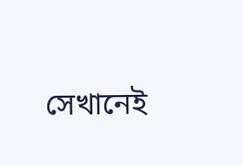সেখানেই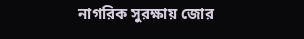নাগরিক সুরক্ষায় জোর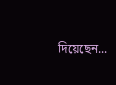দিয়েছেন...